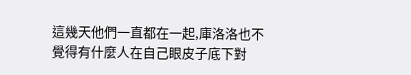這幾天他們一直都在一起,庫洛洛也不覺得有什麼人在自己眼皮子底下對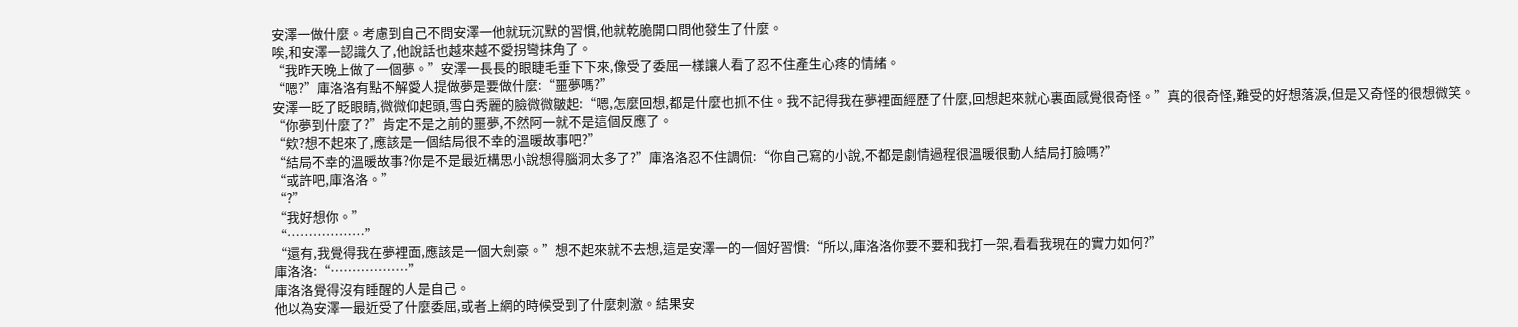安澤一做什麼。考慮到自己不問安澤一他就玩沉默的習慣,他就乾脆開口問他發生了什麼。
唉,和安澤一認識久了,他說話也越來越不愛拐彎抹角了。
“我昨天晚上做了一個夢。”安澤一長長的眼睫毛垂下下來,像受了委屈一樣讓人看了忍不住產生心疼的情緒。
“嗯?”庫洛洛有點不解愛人提做夢是要做什麼:“噩夢嗎?”
安澤一眨了眨眼睛,微微仰起頭,雪白秀麗的臉微微皺起:“嗯,怎麼回想,都是什麼也抓不住。我不記得我在夢裡面經歷了什麼,回想起來就心裏面感覺很奇怪。”真的很奇怪,難受的好想落淚,但是又奇怪的很想微笑。
“你夢到什麼了?”肯定不是之前的噩夢,不然阿一就不是這個反應了。
“欸?想不起來了,應該是一個結局很不幸的溫暖故事吧?”
“結局不幸的溫暖故事?你是不是最近構思小說想得腦洞太多了?”庫洛洛忍不住調侃:“你自己寫的小說,不都是劇情過程很溫暖很動人結局打臉嗎?”
“或許吧,庫洛洛。”
“?”
“我好想你。”
“………………”
“還有,我覺得我在夢裡面,應該是一個大劍豪。”想不起來就不去想,這是安澤一的一個好習慣:“所以,庫洛洛你要不要和我打一架,看看我現在的實力如何?”
庫洛洛:“………………”
庫洛洛覺得沒有睡醒的人是自己。
他以為安澤一最近受了什麼委屈,或者上網的時候受到了什麼刺激。結果安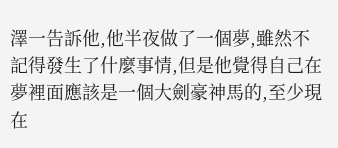澤一告訴他,他半夜做了一個夢,雖然不記得發生了什麼事情,但是他覺得自己在夢裡面應該是一個大劍豪神馬的,至少現在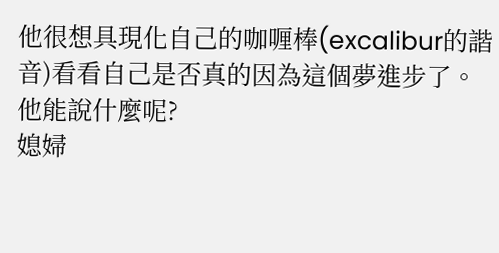他很想具現化自己的咖喱棒(excalibur的諧音)看看自己是否真的因為這個夢進步了。
他能說什麼呢?
媳婦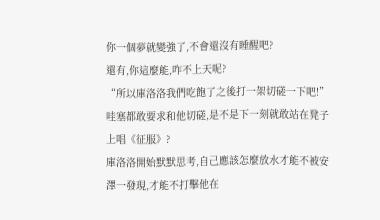你一個夢就變強了,不會還沒有睡醒吧?
還有,你這麼能,咋不上天呢?
“所以庫洛洛我們吃飽了之後打一架切磋一下吧!”
哇塞都敢要求和他切磋,是不是下一刻就敢站在凳子上唱《征服》?
庫洛洛開始默默思考,自己應該怎麼放水才能不被安澤一發現,才能不打擊他在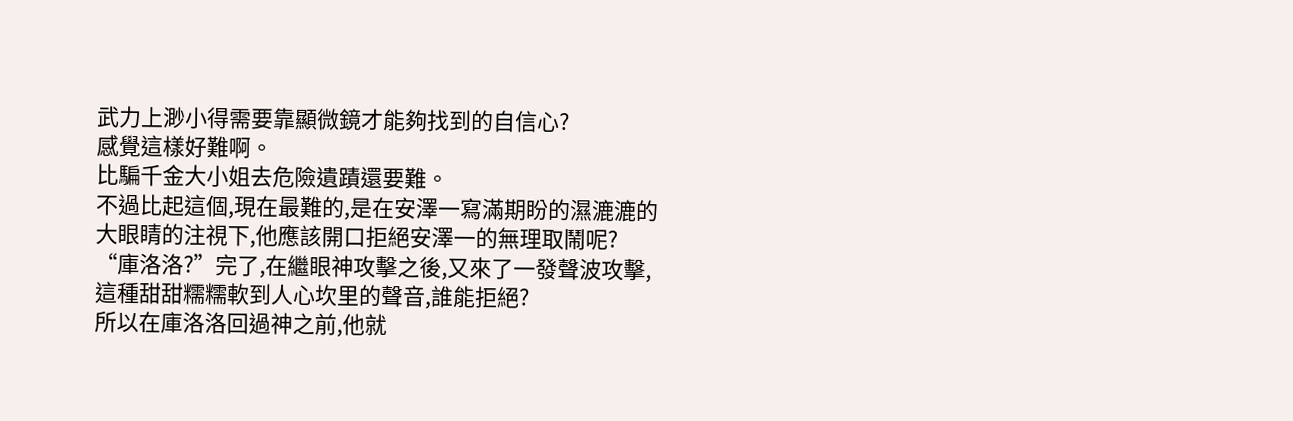武力上渺小得需要靠顯微鏡才能夠找到的自信心?
感覺這樣好難啊。
比騙千金大小姐去危險遺蹟還要難。
不過比起這個,現在最難的,是在安澤一寫滿期盼的濕漉漉的大眼睛的注視下,他應該開口拒絕安澤一的無理取鬧呢?
“庫洛洛?”完了,在繼眼神攻擊之後,又來了一發聲波攻擊,這種甜甜糯糯軟到人心坎里的聲音,誰能拒絕?
所以在庫洛洛回過神之前,他就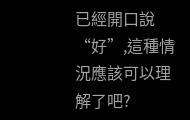已經開口說“好”,這種情況應該可以理解了吧?